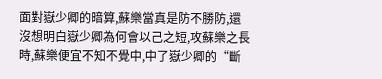面對嶽少卿的暗算,蘇樂當真是防不勝防,還沒想明白嶽少卿為何會以己之短,攻蘇樂之長時,蘇樂便宜不知不覺中,中了嶽少卿的“斷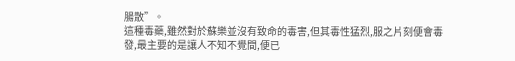腸散”。
這種毒藥,雖然對於蘇樂並沒有致命的毒害,但其毒性猛烈,服之片刻便會毒發,最主要的是讓人不知不覺間,便已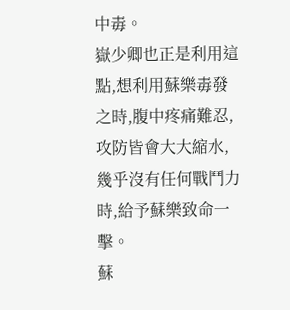中毒。
嶽少卿也正是利用這點,想利用蘇樂毒發之時,腹中疼痛難忍,攻防皆會大大縮水,幾乎沒有任何戰鬥力時,給予蘇樂致命一擊。
蘇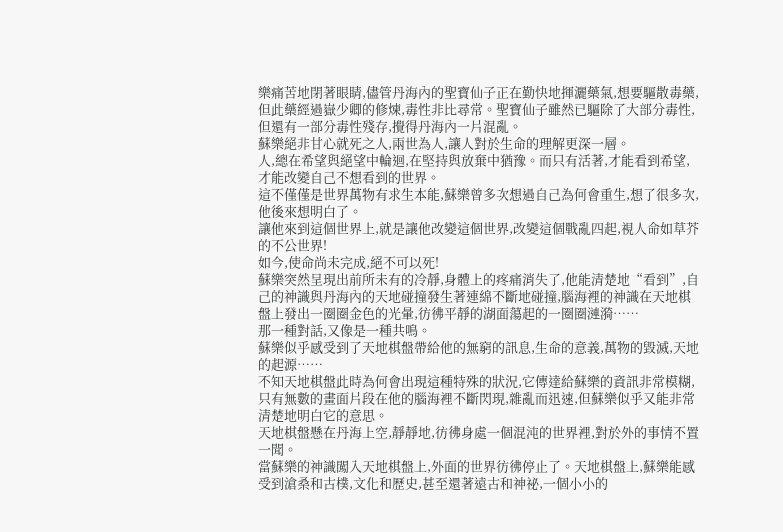樂痛苦地閉著眼睛,儘管丹海內的聖寶仙子正在勤快地揮灑藥氣,想要驅散毒藥,但此藥經過嶽少卿的修煉,毒性非比尋常。聖寶仙子雖然已驅除了大部分毒性,但還有一部分毒性殘存,攪得丹海內一片混亂。
蘇樂絕非甘心就死之人,兩世為人,讓人對於生命的理解更深一層。
人,總在希望與絕望中輪迴,在堅持與放棄中猶豫。而只有活著,才能看到希望,才能改變自己不想看到的世界。
這不僅僅是世界萬物有求生本能,蘇樂曾多次想過自己為何會重生,想了很多次,他後來想明白了。
讓他來到這個世界上,就是讓他改變這個世界,改變這個戰亂四起,視人命如草芥的不公世界!
如今,使命尚未完成,絕不可以死!
蘇樂突然呈現出前所未有的冷靜,身體上的疼痛消失了,他能清楚地“看到”,自己的神識與丹海內的天地碰撞發生著連綿不斷地碰撞,腦海裡的神識在天地棋盤上發出一圈圈金色的光暈,彷彿平靜的湖面蕩起的一圈圈漣漪……
那一種對話,又像是一種共鳴。
蘇樂似乎感受到了天地棋盤帶給他的無窮的訊息,生命的意義,萬物的毀滅,天地的起源……
不知天地棋盤此時為何會出現這種特殊的狀況,它傳達給蘇樂的資訊非常模糊,只有無數的畫面片段在他的腦海裡不斷閃現,雜亂而迅速,但蘇樂似乎又能非常清楚地明白它的意思。
天地棋盤懸在丹海上空,靜靜地,彷彿身處一個混沌的世界裡,對於外的事情不置一聞。
當蘇樂的神識闖入天地棋盤上,外面的世界彷彿停止了。天地棋盤上,蘇樂能感受到滄桑和古樸,文化和歷史,甚至還著遠古和神祕,一個小小的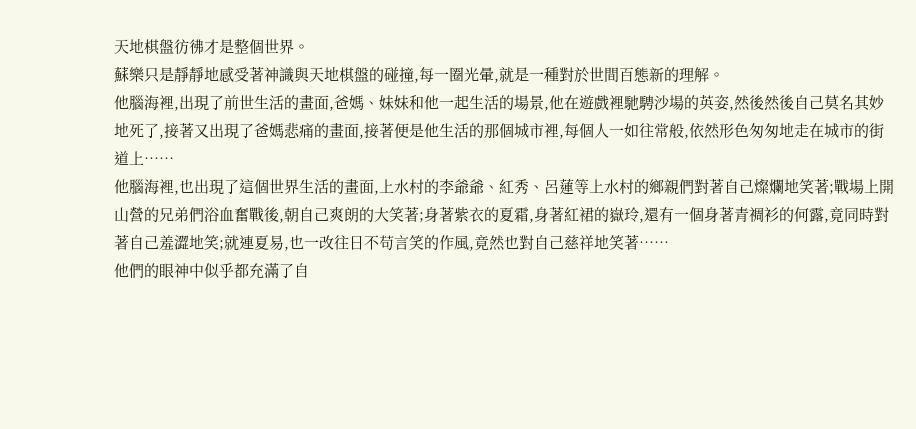天地棋盤彷彿才是整個世界。
蘇樂只是靜靜地感受著神識與天地棋盤的碰撞,每一圈光暈,就是一種對於世間百態新的理解。
他腦海裡,出現了前世生活的畫面,爸媽、妹妹和他一起生活的場景,他在遊戲裡馳騁沙場的英姿,然後然後自己莫名其妙地死了,接著又出現了爸媽悲痛的畫面,接著便是他生活的那個城市裡,每個人一如往常般,依然形色匆匆地走在城市的街道上……
他腦海裡,也出現了這個世界生活的畫面,上水村的李爺爺、紅秀、呂蓮等上水村的鄉親們對著自己燦爛地笑著;戰場上開山營的兄弟們浴血奮戰後,朝自己爽朗的大笑著;身著紫衣的夏霜,身著紅裙的嶽玲,還有一個身著青裯衫的何露,竟同時對著自己羞澀地笑;就連夏易,也一改往日不苟言笑的作風,竟然也對自己慈祥地笑著……
他們的眼神中似乎都充滿了自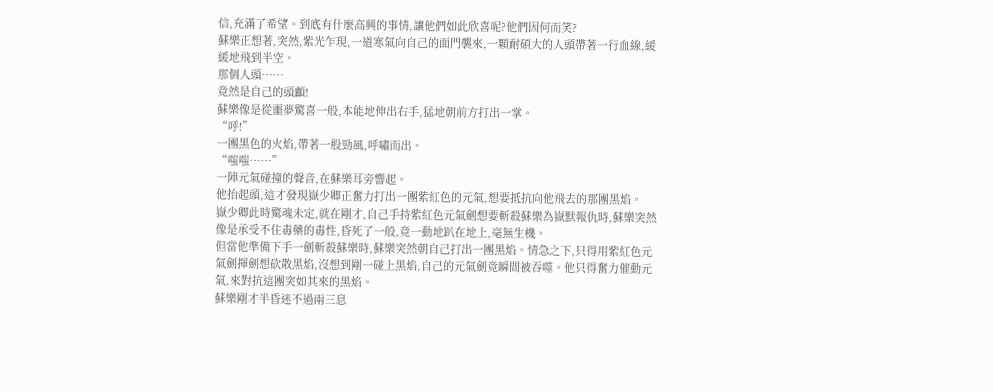信,充滿了希望。到底有什麼高興的事情,讓他們如此欣喜呢?他們因何而笑?
蘇樂正想著,突然,紫光乍現,一道寒氣向自己的面門襲來,一顆耐碩大的人頭帶著一行血線,緩緩地飛到半空。
那個人頭……
竟然是自己的頭顱!
蘇樂像是從噩夢驚喜一般,本能地伸出右手,猛地朝前方打出一掌。
“呼!”
一團黑色的火焰,帶著一股勁風,呼嘯而出。
“嗤嗤……”
一陣元氣碰撞的聲音,在蘇樂耳旁響起。
他抬起頭,這才發現嶽少卿正奮力打出一團紫紅色的元氣,想要抵抗向他飛去的那團黑焰。
嶽少卿此時驚魂未定,就在剛才,自己手持紫紅色元氣劍想要斬殺蘇樂為嶽默報仇時,蘇樂突然像是承受不住毒藥的毒性,昏死了一般,竟一動地趴在地上,毫無生機。
但當他準備下手一劍斬殺蘇樂時,蘇樂突然朝自己打出一團黑焰。情急之下,只得用紫紅色元氣劍揮劍想砍散黑焰,沒想到剛一碰上黑焰,自己的元氣劍竟瞬間被吞噬。他只得奮力催動元氣,來對抗這團突如其來的黑焰。
蘇樂剛才半昏迷不過兩三息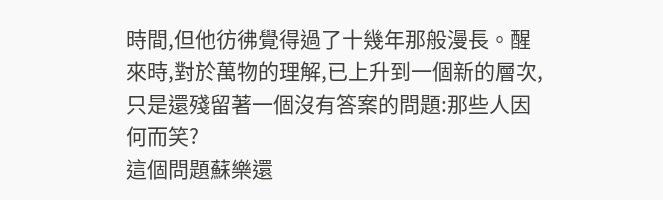時間,但他彷彿覺得過了十幾年那般漫長。醒來時,對於萬物的理解,已上升到一個新的層次,只是還殘留著一個沒有答案的問題:那些人因何而笑?
這個問題蘇樂還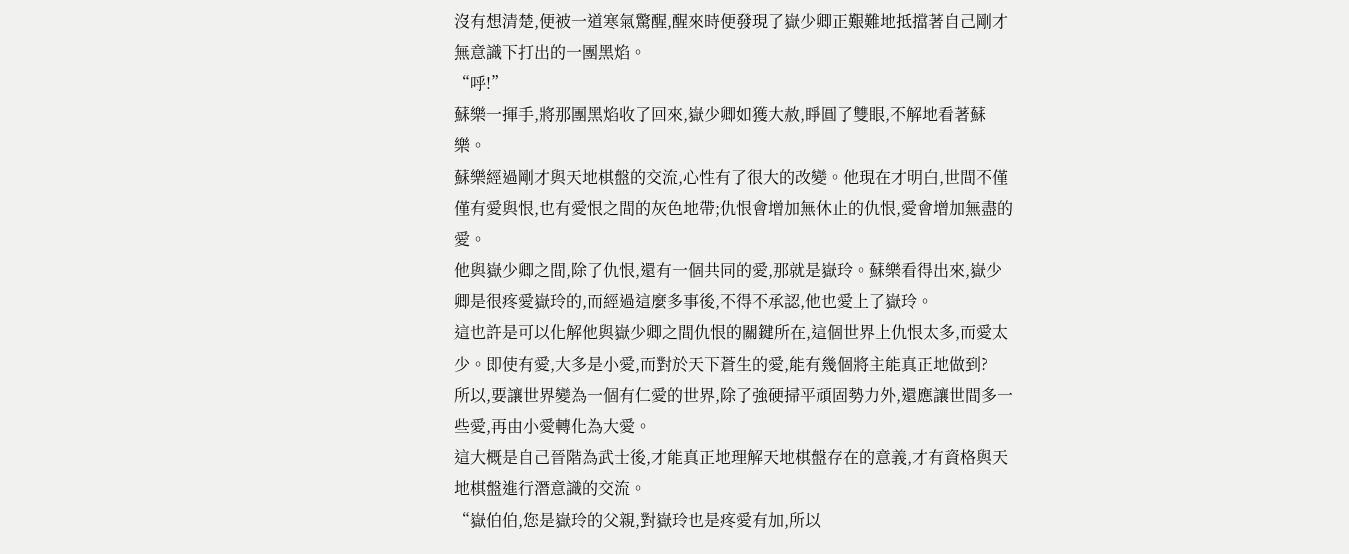沒有想清楚,便被一道寒氣驚醒,醒來時便發現了嶽少卿正艱難地抵擋著自己剛才無意識下打出的一團黑焰。
“呼!”
蘇樂一揮手,將那團黑焰收了回來,嶽少卿如獲大赦,睜圓了雙眼,不解地看著蘇樂。
蘇樂經過剛才與天地棋盤的交流,心性有了很大的改變。他現在才明白,世間不僅僅有愛與恨,也有愛恨之間的灰色地帶;仇恨會增加無休止的仇恨,愛會增加無盡的愛。
他與嶽少卿之間,除了仇恨,還有一個共同的愛,那就是嶽玲。蘇樂看得出來,嶽少卿是很疼愛嶽玲的,而經過這麼多事後,不得不承認,他也愛上了嶽玲。
這也許是可以化解他與嶽少卿之間仇恨的關鍵所在,這個世界上仇恨太多,而愛太少。即使有愛,大多是小愛,而對於天下蒼生的愛,能有幾個將主能真正地做到?
所以,要讓世界變為一個有仁愛的世界,除了強硬掃平頑固勢力外,還應讓世間多一些愛,再由小愛轉化為大愛。
這大概是自己晉階為武士後,才能真正地理解天地棋盤存在的意義,才有資格與天地棋盤進行潛意識的交流。
“嶽伯伯,您是嶽玲的父親,對嶽玲也是疼愛有加,所以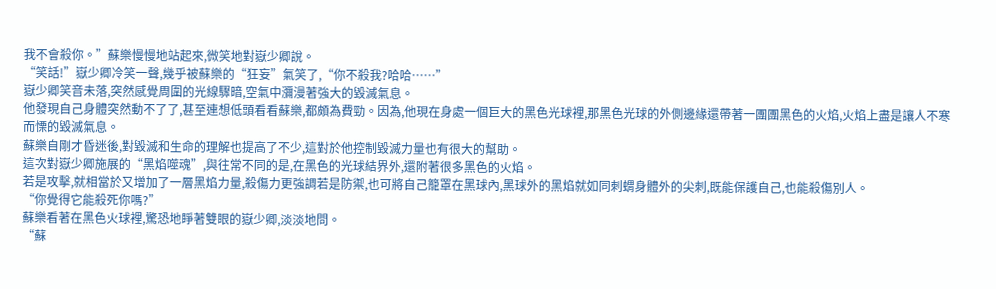我不會殺你。”蘇樂慢慢地站起來,微笑地對嶽少卿說。
“笑話!”嶽少卿冷笑一聲,幾乎被蘇樂的“狂妄”氣笑了,“你不殺我?哈哈……”
嶽少卿笑音未落,突然感覺周圍的光線驟暗,空氣中瀰漫著強大的毀滅氣息。
他發現自己身體突然動不了了,甚至連想低頭看看蘇樂,都頗為費勁。因為,他現在身處一個巨大的黑色光球裡,那黑色光球的外側邊緣還帶著一團團黑色的火焰,火焰上盡是讓人不寒而慄的毀滅氣息。
蘇樂自剛才昏迷後,對毀滅和生命的理解也提高了不少,這對於他控制毀滅力量也有很大的幫助。
這次對嶽少卿施展的“黑焰噬魂”,與往常不同的是,在黑色的光球結界外,還附著很多黑色的火焰。
若是攻擊,就相當於又增加了一層黑焰力量,殺傷力更強調若是防禦,也可將自己籠罩在黑球內,黑球外的黑焰就如同刺蝟身體外的尖刺,既能保護自己,也能殺傷別人。
“你覺得它能殺死你嗎?”
蘇樂看著在黑色火球裡,驚恐地睜著雙眼的嶽少卿,淡淡地問。
“蘇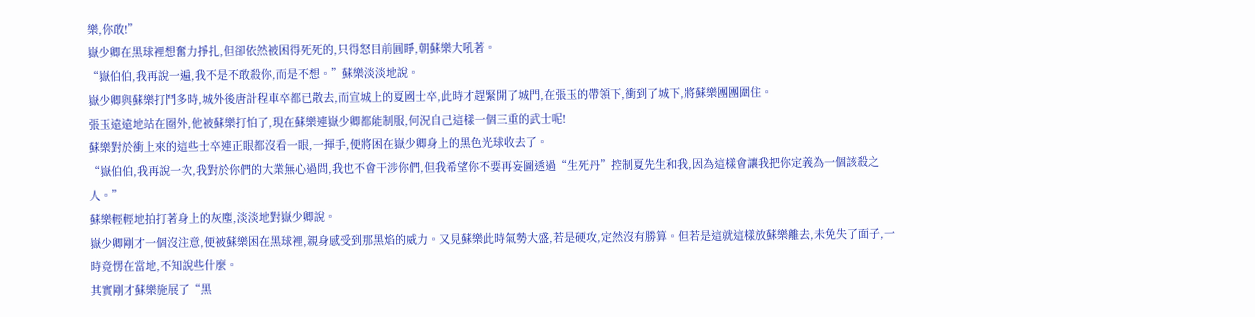樂,你敢!”
嶽少卿在黑球裡想奮力掙扎,但卻依然被困得死死的,只得怒目前圓睜,朝蘇樂大吼著。
“嶽伯伯,我再說一遍,我不是不敢殺你,而是不想。”蘇樂淡淡地說。
嶽少卿與蘇樂打鬥多時,城外後唐計程車卒都已散去,而宣城上的夏國士卒,此時才趕緊開了城門,在張玉的帶領下,衝到了城下,將蘇樂團團圍住。
張玉遠遠地站在圈外,他被蘇樂打怕了,現在蘇樂連嶽少卿都能制服,何況自己這樣一個三重的武士呢!
蘇樂對於衝上來的這些士卒連正眼都沒看一眼,一揮手,便將困在嶽少卿身上的黑色光球收去了。
“嶽伯伯,我再說一次,我對於你們的大業無心過問,我也不會干涉你們,但我希望你不要再妄圖透過“生死丹”控制夏先生和我,因為這樣會讓我把你定義為一個該殺之人。”
蘇樂輕輕地拍打著身上的灰塵,淡淡地對嶽少卿說。
嶽少卿剛才一個沒注意,便被蘇樂困在黑球裡,親身感受到那黑焰的威力。又見蘇樂此時氣勢大盛,若是硬攻,定然沒有勝算。但若是這就這樣放蘇樂離去,未免失了面子,一時竟愣在當地,不知說些什麼。
其實剛才蘇樂施展了“黑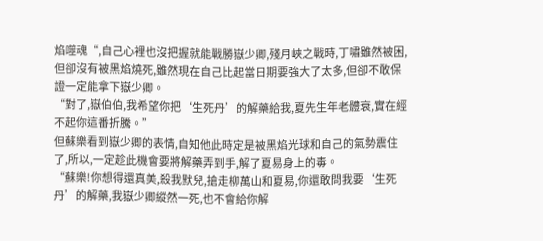焰噬魂“,自己心裡也沒把握就能戰勝嶽少卿,殘月峽之戰時,丁嘯雖然被困,但卻沒有被黑焰燒死,雖然現在自己比起當日期要強大了太多,但卻不敢保證一定能拿下嶽少卿。
“對了,嶽伯伯,我希望你把‘生死丹’的解藥給我,夏先生年老體衰,實在經不起你這番折騰。”
但蘇樂看到嶽少卿的表情,自知他此時定是被黑焰光球和自己的氣勢震住了,所以,一定趁此機會要將解藥弄到手,解了夏易身上的毒。
“蘇樂!你想得還真美,殺我默兒,搶走柳萬山和夏易,你還敢問我要‘生死丹’的解藥,我嶽少卿縱然一死,也不會給你解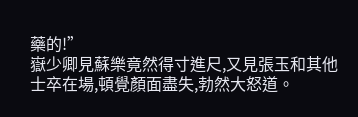藥的!”
嶽少卿見蘇樂竟然得寸進尺,又見張玉和其他士卒在場,頓覺顏面盡失,勃然大怒道。